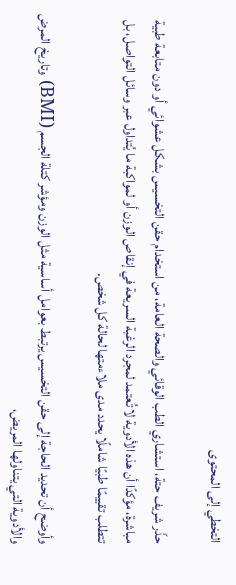التخطي إلى المحتوى

حذّر شريف حتة، استشاري الطب الوقائي والصحة العامة، من استخدام حقن التخسيس بشكل عشوائي أو دون متابعة طبية مباشرة، مؤكدًا أن هذه الأدوية لا تُعتمد لمجرد الرغبة السريعة في إنقاص الوزن أو لمواكبة ما يُتداول عبر وسائل التواصل، بل تتطلب تقييمًا طبيًا شاملًا يحدد مدى ملاءمتها لحالة كل شخص.

وأوضح أن تحديد الحاجة إلى حقن التخسيس يرتبط بعوامل أساسية مثل الوزن ومؤشر كتلة الجسم (BMI) وتاريخ المرض والأدوية التي يتناولها المريض،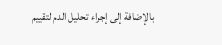بالإضافة إلى إجراء تحليل الدم لتقييم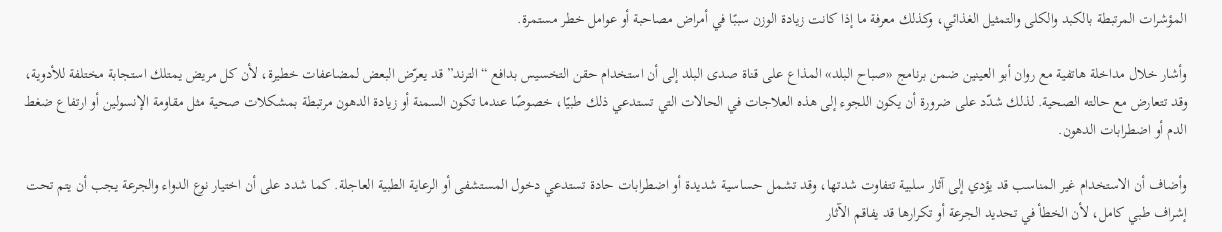المؤشرات المرتبطة بالكبد والكلى والتمثيل الغذائي، وكذلك معرفة ما إذا كانت زيادة الوزن سببًا في أمراض مصاحبة أو عوامل خطر مستمرة.

وأشار خلال مداخلة هاتفية مع روان أبو العينين ضمن برنامج «صباح البلد» المذاع على قناة صدى البلد إلى أن استخدام حقن التخسيس بدافع “الترند” قد يعرّض البعض لمضاعفات خطيرة، لأن كل مريض يمتلك استجابة مختلفة للأدوية، وقد تتعارض مع حالته الصحية. لذلك شدّد على ضرورة أن يكون اللجوء إلى هذه العلاجات في الحالات التي تستدعي ذلك طبيًا، خصوصًا عندما تكون السمنة أو زيادة الدهون مرتبطة بمشكلات صحية مثل مقاومة الإنسولين أو ارتفاع ضغط الدم أو اضطرابات الدهون.

وأضاف أن الاستخدام غير المناسب قد يؤدي إلى آثار سلبية تتفاوت شدتها، وقد تشمل حساسية شديدة أو اضطرابات حادة تستدعي دخول المستشفى أو الرعاية الطبية العاجلة. كما شدد على أن اختيار نوع الدواء والجرعة يجب أن يتم تحت إشراف طبي كامل، لأن الخطأ في تحديد الجرعة أو تكرارها قد يفاقم الآثار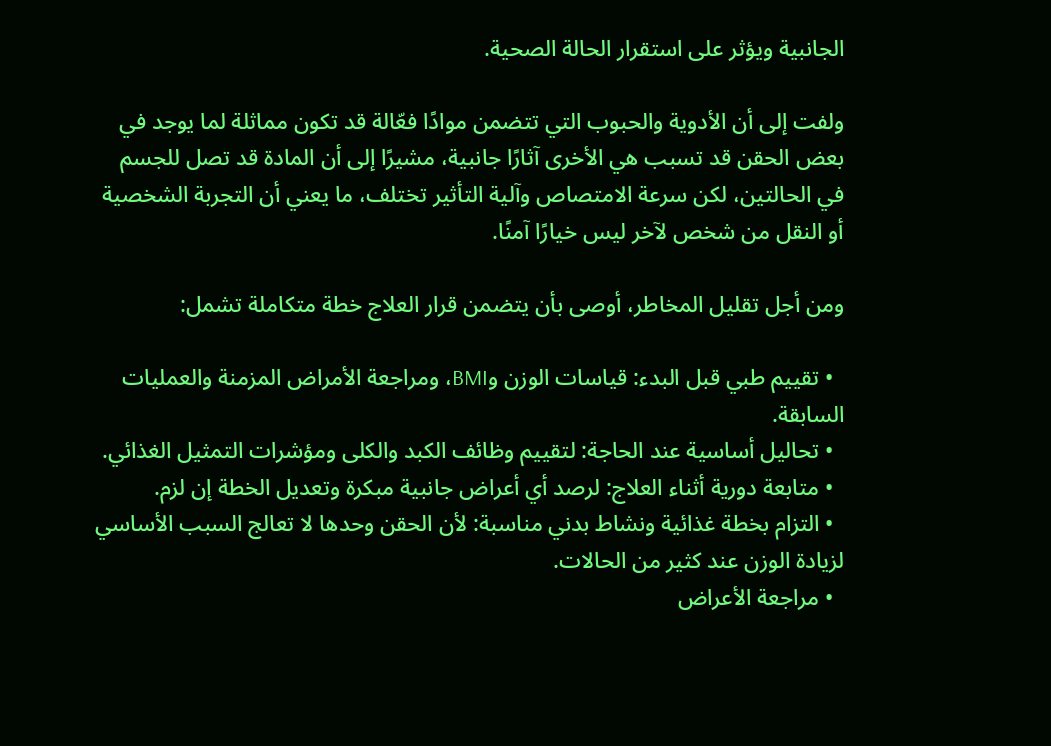الجانبية ويؤثر على استقرار الحالة الصحية.

ولفت إلى أن الأدوية والحبوب التي تتضمن موادًا فعّالة قد تكون مماثلة لما يوجد في بعض الحقن قد تسبب هي الأخرى آثارًا جانبية، مشيرًا إلى أن المادة قد تصل للجسم في الحالتين، لكن سرعة الامتصاص وآلية التأثير تختلف، ما يعني أن التجربة الشخصية أو النقل من شخص لآخر ليس خيارًا آمنًا.

ومن أجل تقليل المخاطر، أوصى بأن يتضمن قرار العلاج خطة متكاملة تشمل:

  • تقييم طبي قبل البدء: قياسات الوزن وBMI، ومراجعة الأمراض المزمنة والعمليات السابقة.
  • تحاليل أساسية عند الحاجة: لتقييم وظائف الكبد والكلى ومؤشرات التمثيل الغذائي.
  • متابعة دورية أثناء العلاج: لرصد أي أعراض جانبية مبكرة وتعديل الخطة إن لزم.
  • التزام بخطة غذائية ونشاط بدني مناسبة: لأن الحقن وحدها لا تعالج السبب الأساسي لزيادة الوزن عند كثير من الحالات.
  • مراجعة الأعراض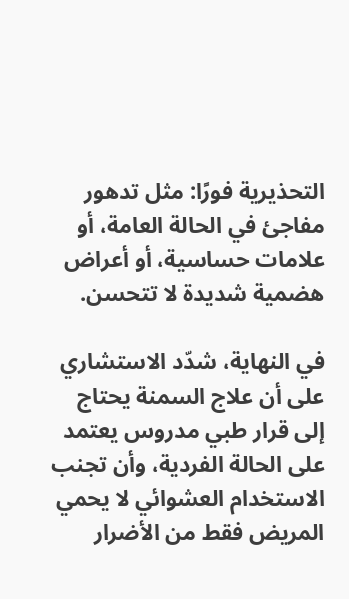التحذيرية فورًا: مثل تدهور مفاجئ في الحالة العامة، أو علامات حساسية، أو أعراض هضمية شديدة لا تتحسن.

في النهاية، شدّد الاستشاري على أن علاج السمنة يحتاج إلى قرار طبي مدروس يعتمد على الحالة الفردية، وأن تجنب الاستخدام العشوائي لا يحمي المريض فقط من الأضرار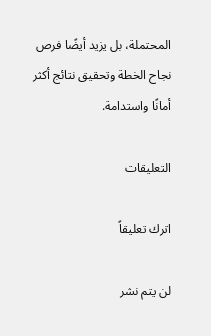المحتملة، بل يزيد أيضًا فرص نجاح الخطة وتحقيق نتائج أكثر أمانًا واستدامة.

التعليقات

اترك تعليقاً

لن يتم نشر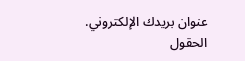عنوان بريدك الإلكتروني. الحقول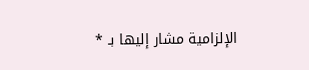الإلزامية مشار إليها بـ *